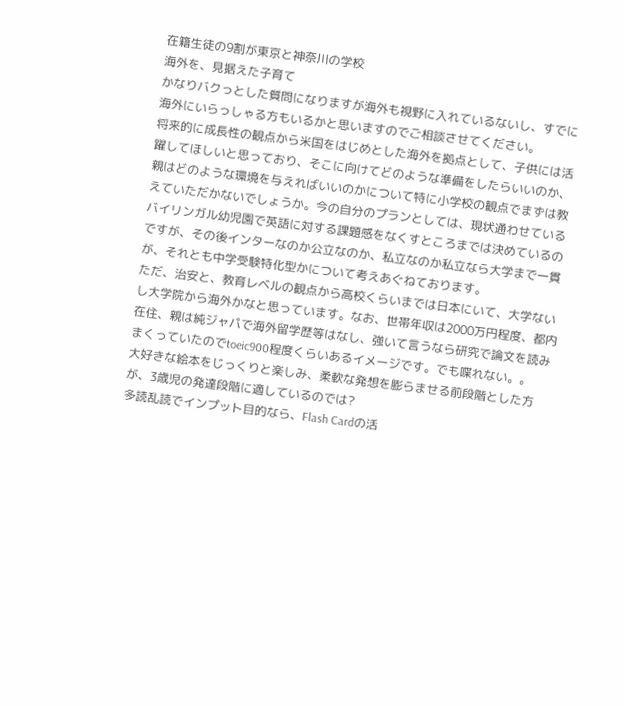在籍生徒の9割が東京と神奈川の学校
海外を、見据えた子育て
かなりバクっとした質問になりますが海外も視野に入れているないし、すでに海外にいらっしゃる方もいるかと思いますのでご相談させてください。
将来的に成長性の観点から米国をはじめとした海外を拠点として、子供には活躍してほしいと思っており、そこに向けてどのような準備をしたらいいのか、親はどのような環境を与えればいいのかについて特に小学校の観点でまずは教えていただかないでしょうか。今の自分のプランとしては、現状通わせているバイリンガル幼児園で英語に対する課題感をなくすところまでは決めているのですが、その後インターなのか公立なのか、私立なのか私立なら大学まで一貫が、それとも中学受験特化型かについて考えあぐねております。
ただ、治安と、教育レベルの観点から高校くらいまでは日本にいて、大学ないし大学院から海外かなと思っています。なお、世帯年収は2000万円程度、都内在住、親は純ジャパで海外留学歴等はなし、強いて言うなら研究で論文を読みまくっていたのでtoeic900程度くらいあるイメージです。でも喋れない。。
大好きな絵本をじっくりと楽しみ、柔軟な発想を膨らませる前段階とした方が、3歳児の発達段階に適しているのでは?
多読乱読でインプット目的なら、Flash Cardの活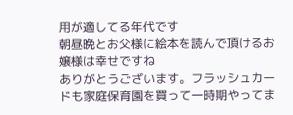用が適してる年代です
朝昼晩とお父様に絵本を読んで頂けるお嬢様は幸せですね
ありがとうございます。フラッシュカードも家庭保育園を買って一時期やってま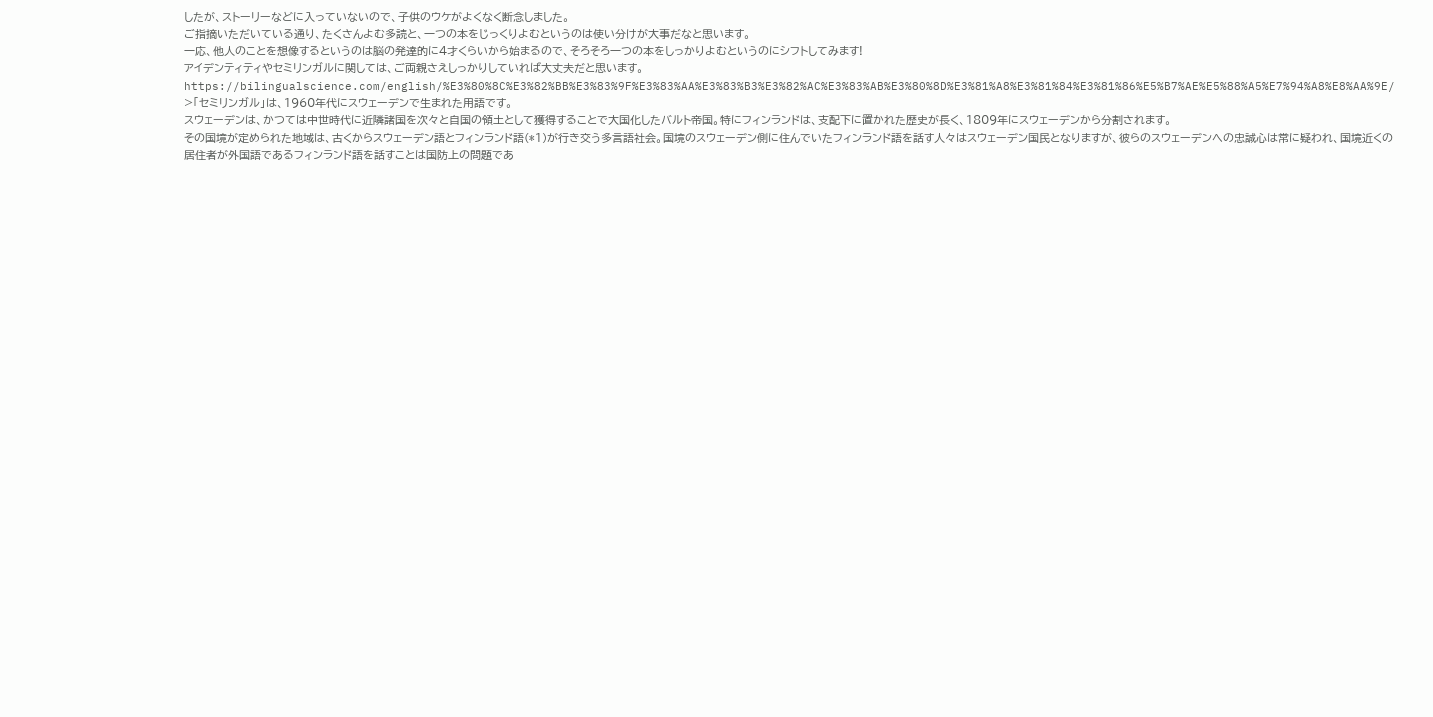したが、ストーリーなどに入っていないので、子供のウケがよくなく断念しました。
ご指摘いただいている通り、たくさんよむ多読と、一つの本をじっくりよむというのは使い分けが大事だなと思います。
一応、他人のことを想像するというのは脳の発達的に4才くらいから始まるので、そろそろ一つの本をしっかりよむというのにシフトしてみます!
アイデンティティやセミリンガルに関しては、ご両親さえしっかりしていれば大丈夫だと思います。
https://bilingualscience.com/english/%E3%80%8C%E3%82%BB%E3%83%9F%E3%83%AA%E3%83%B3%E3%82%AC%E3%83%AB%E3%80%8D%E3%81%A8%E3%81%84%E3%81%86%E5%B7%AE%E5%88%A5%E7%94%A8%E8%AA%9E/
>「セミリンガル」は、1960年代にスウェーデンで生まれた用語です。
スウェーデンは、かつては中世時代に近隣諸国を次々と自国の領土として獲得することで大国化したバルト帝国。特にフィンランドは、支配下に置かれた歴史が長く、1809年にスウェーデンから分割されます。
その国境が定められた地域は、古くからスウェーデン語とフィンランド語(*1)が行き交う多言語社会。国境のスウェーデン側に住んでいたフィンランド語を話す人々はスウェーデン国民となりますが、彼らのスウェーデンへの忠誠心は常に疑われ、国境近くの居住者が外国語であるフィンランド語を話すことは国防上の問題であ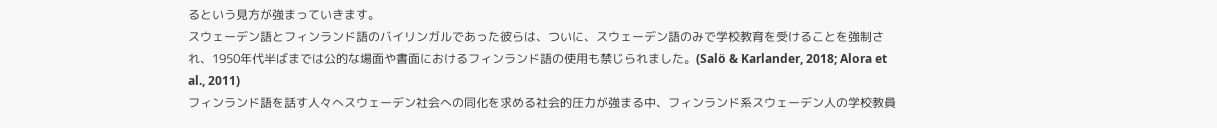るという見方が強まっていきます。
スウェーデン語とフィンランド語のバイリンガルであった彼らは、ついに、スウェーデン語のみで学校教育を受けることを強制され、1950年代半ばまでは公的な場面や書面におけるフィンランド語の使用も禁じられました。(Salö & Karlander, 2018; Alora et al., 2011)
フィンランド語を話す人々へスウェーデン社会への同化を求める社会的圧力が強まる中、フィンランド系スウェーデン人の学校教員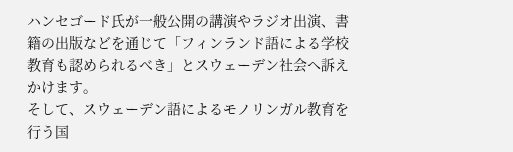ハンセゴード氏が一般公開の講演やラジオ出演、書籍の出版などを通じて「フィンランド語による学校教育も認められるべき」とスウェーデン社会へ訴えかけます。
そして、スウェーデン語によるモノリンガル教育を行う国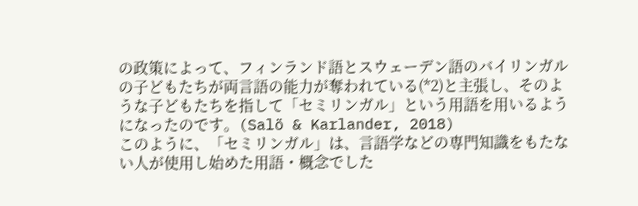の政策によって、フィンランド語とスウェーデン語のバイリンガルの子どもたちが両言語の能力が奪われている(*2)と主張し、そのような子どもたちを指して「セミリンガル」という用語を用いるようになったのです。(Salö & Karlander, 2018)
このように、「セミリンガル」は、言語学などの専門知識をもたない人が使用し始めた用語・概念でした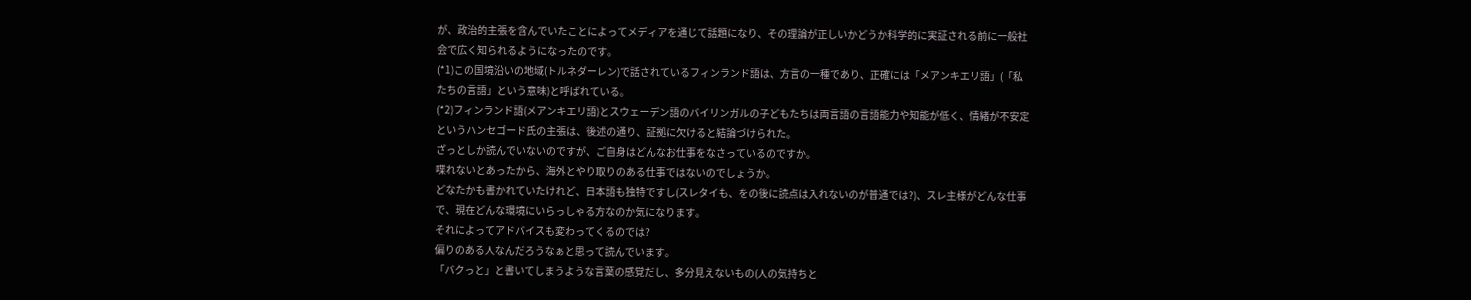が、政治的主張を含んでいたことによってメディアを通じて話題になり、その理論が正しいかどうか科学的に実証される前に一般社会で広く知られるようになったのです。
(*1)この国境沿いの地域(トルネダーレン)で話されているフィンランド語は、方言の一種であり、正確には「メアンキエリ語」(「私たちの言語」という意味)と呼ばれている。
(*2)フィンランド語(メアンキエリ語)とスウェーデン語のバイリンガルの子どもたちは両言語の言語能力や知能が低く、情緒が不安定というハンセゴード氏の主張は、後述の通り、証拠に欠けると結論づけられた。
ざっとしか読んでいないのですが、ご自身はどんなお仕事をなさっているのですか。
喋れないとあったから、海外とやり取りのある仕事ではないのでしょうか。
どなたかも書かれていたけれど、日本語も独特ですし(スレタイも、をの後に読点は入れないのが普通では?)、スレ主様がどんな仕事で、現在どんな環境にいらっしゃる方なのか気になります。
それによってアドバイスも変わってくるのでは?
偏りのある人なんだろうなぁと思って読んでいます。
「バクっと」と書いてしまうような言葉の感覚だし、多分見えないもの(人の気持ちと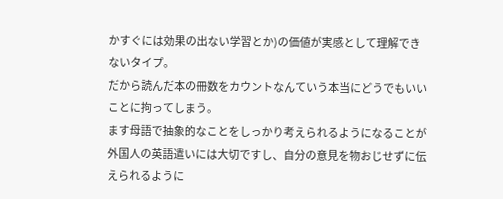かすぐには効果の出ない学習とか)の価値が実感として理解できないタイプ。
だから読んだ本の冊数をカウントなんていう本当にどうでもいいことに拘ってしまう。
ます母語で抽象的なことをしっかり考えられるようになることが外国人の英語遣いには大切ですし、自分の意見を物おじせずに伝えられるように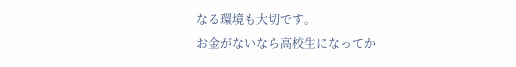なる環境も大切です。
お金がないなら高校生になってか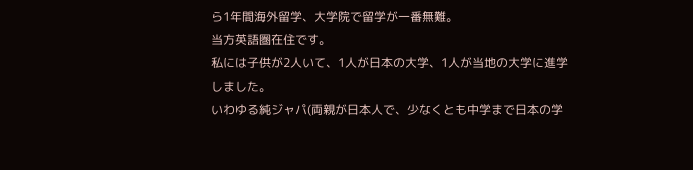ら1年間海外留学、大学院で留学が一番無難。
当方英語圏在住です。
私には子供が2人いて、1人が日本の大学、1人が当地の大学に進学しました。
いわゆる純ジャパ(両親が日本人で、少なくとも中学まで日本の学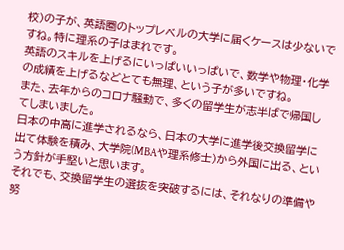校)の子が、英語圏のトップレベルの大学に届くケースは少ないですね。特に理系の子はまれです。
英語のスキルを上げるにいっぱいいっぱいで、数学や物理・化学の成績を上げるなどとても無理、という子が多いですね。
また、去年からのコロナ騒動で、多くの留学生が志半ばで帰国してしまいました。
日本の中高に進学されるなら、日本の大学に進学後交換留学に出て体験を積み、大学院(MBAや理系修士)から外国に出る、という方針が手堅いと思います。
それでも、交換留学生の選抜を突破するには、それなりの準備や努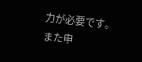力が必要です。
また申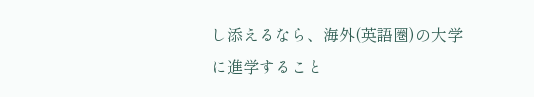し添えるなら、海外(英語圏)の大学に進学すること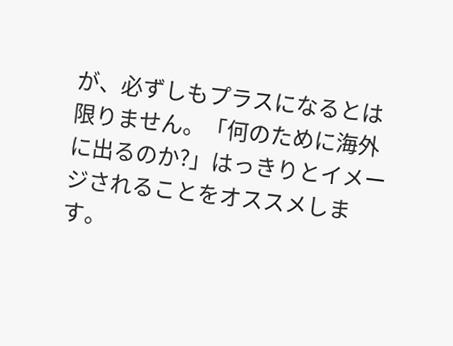が、必ずしもプラスになるとは限りません。「何のために海外に出るのか?」はっきりとイメージされることをオススメします。